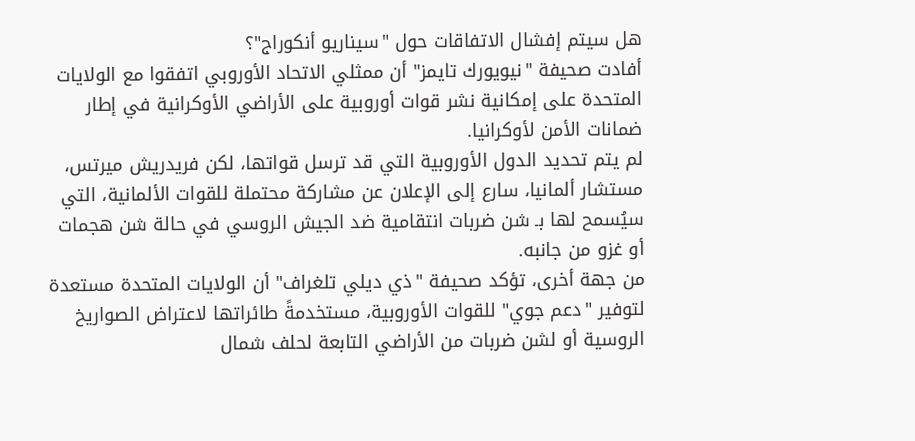هل سيتم إفشال الاتفاقات حول "سيناريو أنكوراج"؟
أفادت صحيفة "نيويورك تايمز" أن ممثلي الاتحاد الأوروبي اتفقوا مع الولايات المتحدة على إمكانية نشر قوات أوروبية على الأراضي الأوكرانية في إطار ضمانات الأمن لأوكرانيا.
لم يتم تحديد الدول الأوروبية التي قد ترسل قواتها، لكن فريدريش ميرتس، مستشار ألمانيا، سارع إلى الإعلان عن مشاركة محتملة للقوات الألمانية، التي سيُسمح لها بـ شن ضربات انتقامية ضد الجيش الروسي في حالة شن هجمات أو غزو من جانبه.
من جهة أخرى، تؤكد صحيفة "ذي ديلي تلغراف" أن الولايات المتحدة مستعدة لتوفير "دعم جوي" للقوات الأوروبية، مستخدمةً طائراتها لاعتراض الصواريخ الروسية أو لشن ضربات من الأراضي التابعة لحلف شمال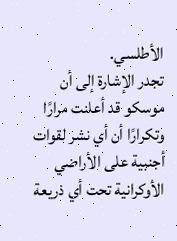الأطلسي.
تجدر الإشارة إلى أن موسكو قد أعلنت مرارًا وتكرارًا أن أي نشر لقوات أجنبية على الأراضي الأوكرانية تحت أي ذريعة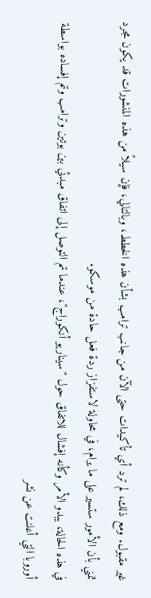غير مقبول. ومع ذلك، لم ترد أي تأكيدات حتى الآن من جانب ترامب بشأن هذه الخطط، وبالتالي، فإن سيلاً من هذه المنشورات قد يكون مجرد تمني بأن الأمور ستسير على ما يرام، في محاولة لاستفزاز ردة فعل حادة من موسكو.
في هذه الحالة، يبدو الأمر وكأنه إفشال للاتفاق حول "سيناريو أنكوراج"، عندما تم التوصل إلى اتفاق مبدئي بين بوتين وترامب وتم إفساده بواسطة أوروبا التي أعلنت عن نشر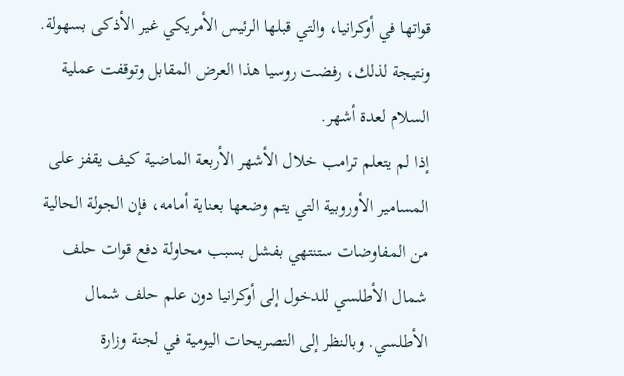قواتها في أوكرانيا، والتي قبلها الرئيس الأمريكي غير الأذكى بسهولة. ونتيجة لذلك، رفضت روسيا هذا العرض المقابل وتوقفت عملية السلام لعدة أشهر.
إذا لم يتعلم ترامب خلال الأشهر الأربعة الماضية كيف يقفز على المسامير الأوروبية التي يتم وضعها بعناية أمامه، فإن الجولة الحالية من المفاوضات ستنتهي بفشل بسبب محاولة دفع قوات حلف شمال الأطلسي للدخول إلى أوكرانيا دون علم حلف شمال الأطلسي. وبالنظر إلى التصريحات اليومية في لجنة وزارة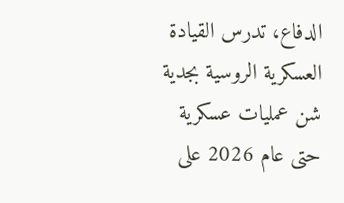الدفاع، تدرس القيادة العسكرية الروسية بجدية شن عمليات عسكرية حتى عام 2026 على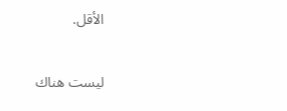الأقل.

ليست هناك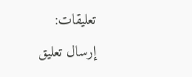تعليقات:
إرسال تعليق